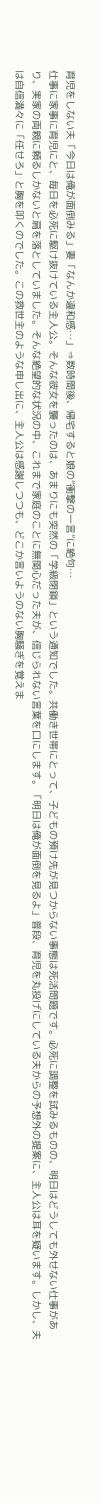育児をしない夫「今日は俺が面倒みる」妻「なんか違和感…」⇒数時間後、帰宅すると娘の“衝撃の一言”に絶句…
仕事に家事に育児にと、毎日を必死に駆け抜けている主人公。そんな彼女を襲ったのは、あまりにも突然の「学級閉鎖」という通知でした。共働き世帯にとって、子どもの預け先が見つからない事態は死活問題です。必死に調整を試みるものの、明日はどうしても外せない仕事があり、実家の両親に頼るしかないと肩を落としていました。そんな絶望的な状況の中、これまで家庭のことに無関心だった夫が、信じられない言葉を口にします。「明日は俺が面倒を見るよ」普段、育児を丸投げにしている夫からの予想外の提案に、主人公は耳を疑います。しかし、夫は自信満々に「任せろ」と胸を叩くのでした。この救世主のような申し出に、主人公は感謝しつつも、どこか言いようのない胸騒ぎを覚えま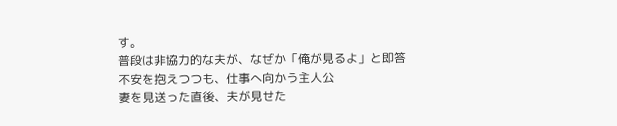す。
普段は非協力的な夫が、なぜか「俺が見るよ」と即答
不安を抱えつつも、仕事へ向かう主人公
妻を見送った直後、夫が見せた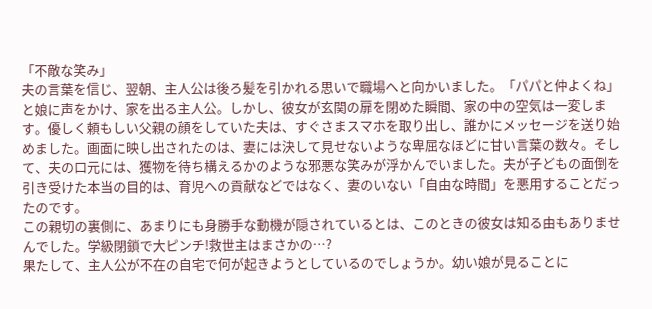「不敵な笑み」
夫の言葉を信じ、翌朝、主人公は後ろ髪を引かれる思いで職場へと向かいました。「パパと仲よくね」と娘に声をかけ、家を出る主人公。しかし、彼女が玄関の扉を閉めた瞬間、家の中の空気は一変します。優しく頼もしい父親の顔をしていた夫は、すぐさまスマホを取り出し、誰かにメッセージを送り始めました。画面に映し出されたのは、妻には決して見せないような卑屈なほどに甘い言葉の数々。そして、夫の口元には、獲物を待ち構えるかのような邪悪な笑みが浮かんでいました。夫が子どもの面倒を引き受けた本当の目的は、育児への貢献などではなく、妻のいない「自由な時間」を悪用することだったのです。
この親切の裏側に、あまりにも身勝手な動機が隠されているとは、このときの彼女は知る由もありませんでした。学級閉鎖で大ピンチ!救世主はまさかの…?
果たして、主人公が不在の自宅で何が起きようとしているのでしょうか。幼い娘が見ることに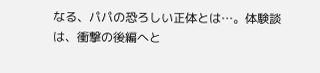なる、パパの恐ろしい正体とは…。体験談は、衝撃の後編へと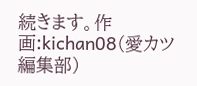続きます。作画:kichan08(愛カツ編集部)